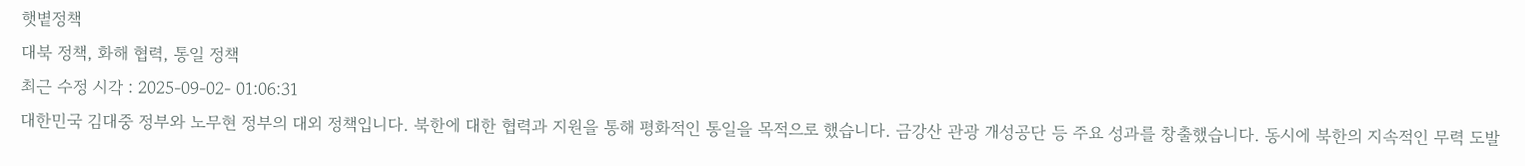햇볕정책
대북 정책, 화해 협력, 통일 정책
최근 수정 시각 : 2025-09-02- 01:06:31
대한민국 김대중 정부와 노무현 정부의 대외 정책입니다. 북한에 대한 협력과 지원을 통해 평화적인 통일을 목적으로 했습니다. 금강산 관광 개성공단 등 주요 성과를 창출했습니다. 동시에 북한의 지속적인 무력 도발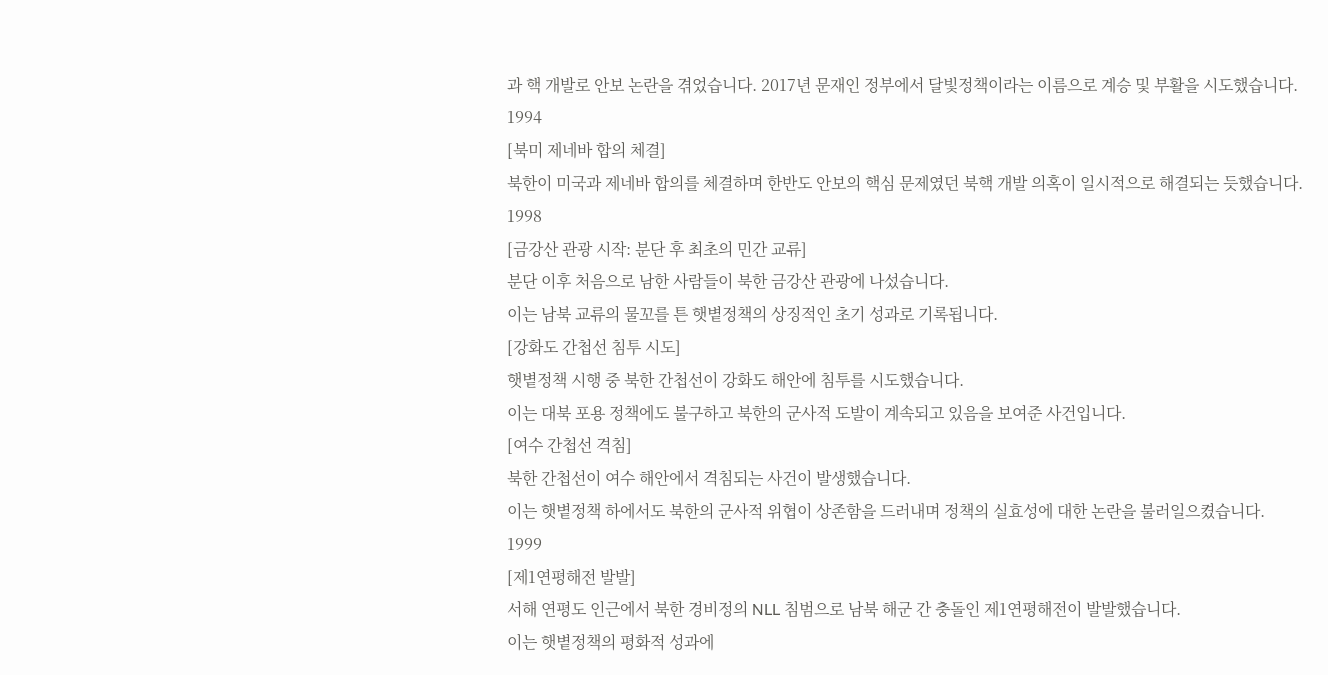과 핵 개발로 안보 논란을 겪었습니다. 2017년 문재인 정부에서 달빛정책이라는 이름으로 계승 및 부활을 시도했습니다.
1994
[북미 제네바 합의 체결]
북한이 미국과 제네바 합의를 체결하며 한반도 안보의 핵심 문제였던 북핵 개발 의혹이 일시적으로 해결되는 듯했습니다.
1998
[금강산 관광 시작: 분단 후 최초의 민간 교류]
분단 이후 처음으로 남한 사람들이 북한 금강산 관광에 나섰습니다.
이는 남북 교류의 물꼬를 튼 햇볕정책의 상징적인 초기 성과로 기록됩니다.
[강화도 간첩선 침투 시도]
햇볕정책 시행 중 북한 간첩선이 강화도 해안에 침투를 시도했습니다.
이는 대북 포용 정책에도 불구하고 북한의 군사적 도발이 계속되고 있음을 보여준 사건입니다.
[여수 간첩선 격침]
북한 간첩선이 여수 해안에서 격침되는 사건이 발생했습니다.
이는 햇볕정책 하에서도 북한의 군사적 위협이 상존함을 드러내며 정책의 실효성에 대한 논란을 불러일으켰습니다.
1999
[제1연평해전 발발]
서해 연평도 인근에서 북한 경비정의 NLL 침범으로 남북 해군 간 충돌인 제1연평해전이 발발했습니다.
이는 햇볕정책의 평화적 성과에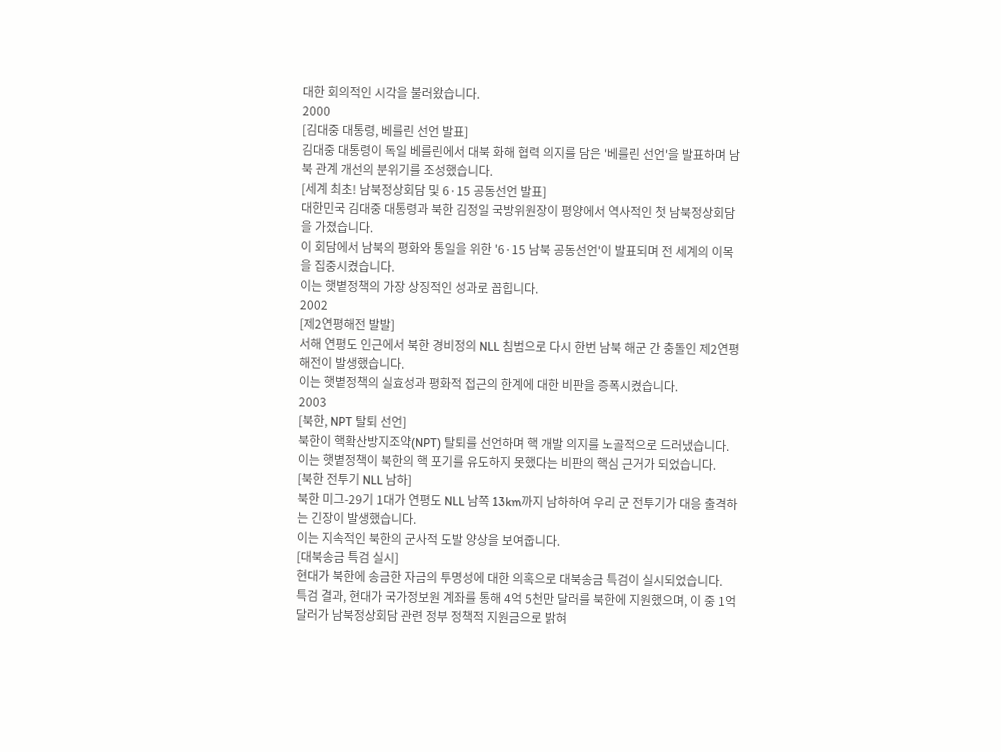대한 회의적인 시각을 불러왔습니다.
2000
[김대중 대통령, 베를린 선언 발표]
김대중 대통령이 독일 베를린에서 대북 화해 협력 의지를 담은 '베를린 선언'을 발표하며 남북 관계 개선의 분위기를 조성했습니다.
[세계 최초! 남북정상회담 및 6·15 공동선언 발표]
대한민국 김대중 대통령과 북한 김정일 국방위원장이 평양에서 역사적인 첫 남북정상회담을 가졌습니다.
이 회담에서 남북의 평화와 통일을 위한 '6·15 남북 공동선언'이 발표되며 전 세계의 이목을 집중시켰습니다.
이는 햇볕정책의 가장 상징적인 성과로 꼽힙니다.
2002
[제2연평해전 발발]
서해 연평도 인근에서 북한 경비정의 NLL 침범으로 다시 한번 남북 해군 간 충돌인 제2연평해전이 발생했습니다.
이는 햇볕정책의 실효성과 평화적 접근의 한계에 대한 비판을 증폭시켰습니다.
2003
[북한, NPT 탈퇴 선언]
북한이 핵확산방지조약(NPT) 탈퇴를 선언하며 핵 개발 의지를 노골적으로 드러냈습니다.
이는 햇볕정책이 북한의 핵 포기를 유도하지 못했다는 비판의 핵심 근거가 되었습니다.
[북한 전투기 NLL 남하]
북한 미그-29기 1대가 연평도 NLL 남쪽 13km까지 남하하여 우리 군 전투기가 대응 출격하는 긴장이 발생했습니다.
이는 지속적인 북한의 군사적 도발 양상을 보여줍니다.
[대북송금 특검 실시]
현대가 북한에 송금한 자금의 투명성에 대한 의혹으로 대북송금 특검이 실시되었습니다.
특검 결과, 현대가 국가정보원 계좌를 통해 4억 5천만 달러를 북한에 지원했으며, 이 중 1억 달러가 남북정상회담 관련 정부 정책적 지원금으로 밝혀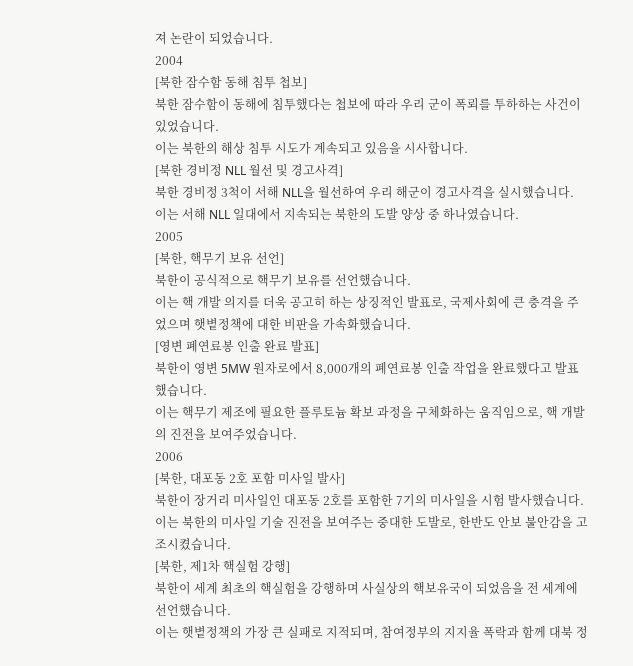져 논란이 되었습니다.
2004
[북한 잠수함 동해 침투 첩보]
북한 잠수함이 동해에 침투했다는 첩보에 따라 우리 군이 폭뢰를 투하하는 사건이 있었습니다.
이는 북한의 해상 침투 시도가 계속되고 있음을 시사합니다.
[북한 경비정 NLL 월선 및 경고사격]
북한 경비정 3척이 서해 NLL을 월선하여 우리 해군이 경고사격을 실시했습니다.
이는 서해 NLL 일대에서 지속되는 북한의 도발 양상 중 하나였습니다.
2005
[북한, 핵무기 보유 선언]
북한이 공식적으로 핵무기 보유를 선언했습니다.
이는 핵 개발 의지를 더욱 공고히 하는 상징적인 발표로, 국제사회에 큰 충격을 주었으며 햇볕정책에 대한 비판을 가속화했습니다.
[영변 폐연료봉 인출 완료 발표]
북한이 영변 5MW 원자로에서 8,000개의 폐연료봉 인출 작업을 완료했다고 발표했습니다.
이는 핵무기 제조에 필요한 플루토늄 확보 과정을 구체화하는 움직임으로, 핵 개발의 진전을 보여주었습니다.
2006
[북한, 대포동 2호 포함 미사일 발사]
북한이 장거리 미사일인 대포동 2호를 포함한 7기의 미사일을 시험 발사했습니다.
이는 북한의 미사일 기술 진전을 보여주는 중대한 도발로, 한반도 안보 불안감을 고조시켰습니다.
[북한, 제1차 핵실험 강행]
북한이 세계 최초의 핵실험을 강행하며 사실상의 핵보유국이 되었음을 전 세계에 선언했습니다.
이는 햇볕정책의 가장 큰 실패로 지적되며, 참여정부의 지지율 폭락과 함께 대북 정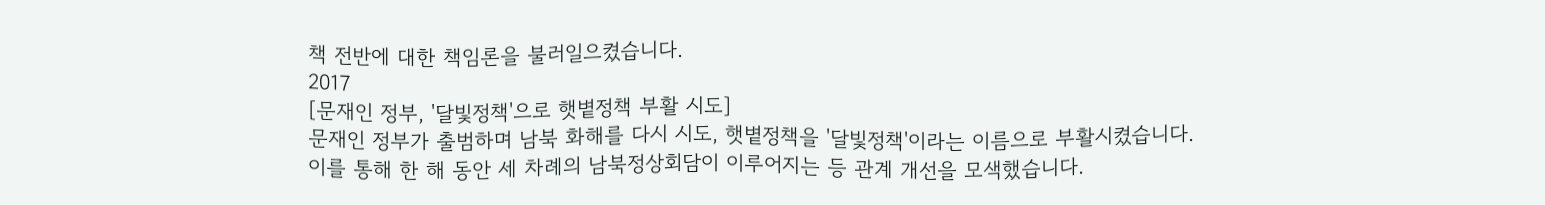책 전반에 대한 책임론을 불러일으켰습니다.
2017
[문재인 정부, '달빛정책'으로 햇볕정책 부활 시도]
문재인 정부가 출범하며 남북 화해를 다시 시도, 햇볕정책을 '달빛정책'이라는 이름으로 부활시켰습니다.
이를 통해 한 해 동안 세 차례의 남북정상회담이 이루어지는 등 관계 개선을 모색했습니다.